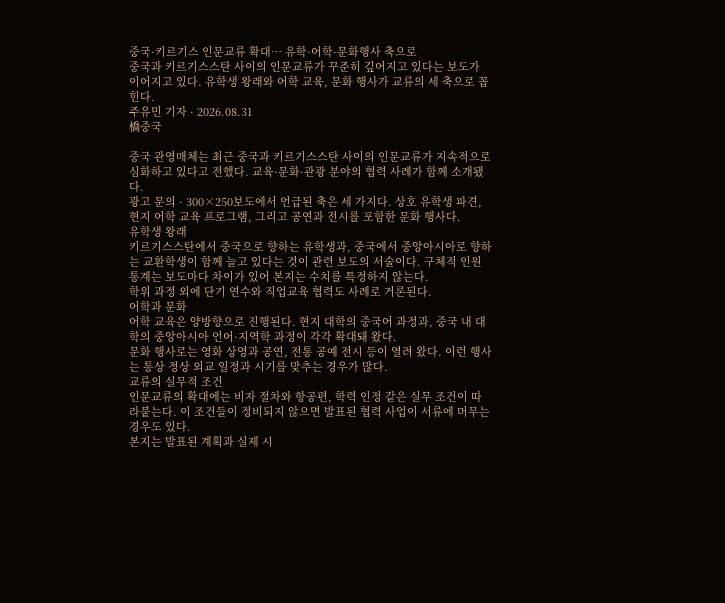중국·키르기스 인문교류 확대… 유학·어학·문화행사 축으로
중국과 키르기스스탄 사이의 인문교류가 꾸준히 깊어지고 있다는 보도가 이어지고 있다. 유학생 왕래와 어학 교육, 문화 행사가 교류의 세 축으로 꼽힌다.
주유민 기자 · 2026.08.31
橋중국

중국 관영매체는 최근 중국과 키르기스스탄 사이의 인문교류가 지속적으로 심화하고 있다고 전했다. 교육·문화·관광 분야의 협력 사례가 함께 소개됐다.
광고 문의 · 300×250보도에서 언급된 축은 세 가지다. 상호 유학생 파견, 현지 어학 교육 프로그램, 그리고 공연과 전시를 포함한 문화 행사다.
유학생 왕래
키르기스스탄에서 중국으로 향하는 유학생과, 중국에서 중앙아시아로 향하는 교환학생이 함께 늘고 있다는 것이 관련 보도의 서술이다. 구체적 인원 통계는 보도마다 차이가 있어 본지는 수치를 특정하지 않는다.
학위 과정 외에 단기 연수와 직업교육 협력도 사례로 거론된다.
어학과 문화
어학 교육은 양방향으로 진행된다. 현지 대학의 중국어 과정과, 중국 내 대학의 중앙아시아 언어·지역학 과정이 각각 확대돼 왔다.
문화 행사로는 영화 상영과 공연, 전통 공예 전시 등이 열려 왔다. 이런 행사는 통상 정상 외교 일정과 시기를 맞추는 경우가 많다.
교류의 실무적 조건
인문교류의 확대에는 비자 절차와 항공편, 학력 인정 같은 실무 조건이 따라붙는다. 이 조건들이 정비되지 않으면 발표된 협력 사업이 서류에 머무는 경우도 있다.
본지는 발표된 계획과 실제 시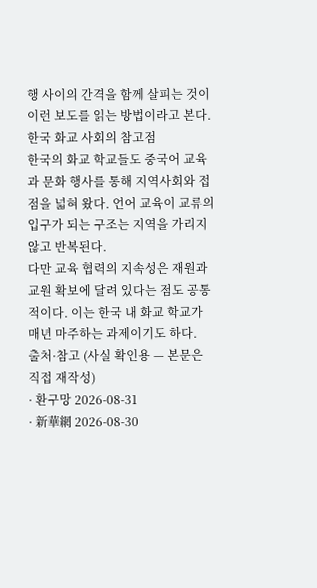행 사이의 간격을 함께 살피는 것이 이런 보도를 읽는 방법이라고 본다.
한국 화교 사회의 참고점
한국의 화교 학교들도 중국어 교육과 문화 행사를 통해 지역사회와 접점을 넓혀 왔다. 언어 교육이 교류의 입구가 되는 구조는 지역을 가리지 않고 반복된다.
다만 교육 협력의 지속성은 재원과 교원 확보에 달려 있다는 점도 공통적이다. 이는 한국 내 화교 학교가 매년 마주하는 과제이기도 하다.
출처·참고 (사실 확인용 — 본문은 직접 재작성)
· 환구망 2026-08-31
· 新華網 2026-08-30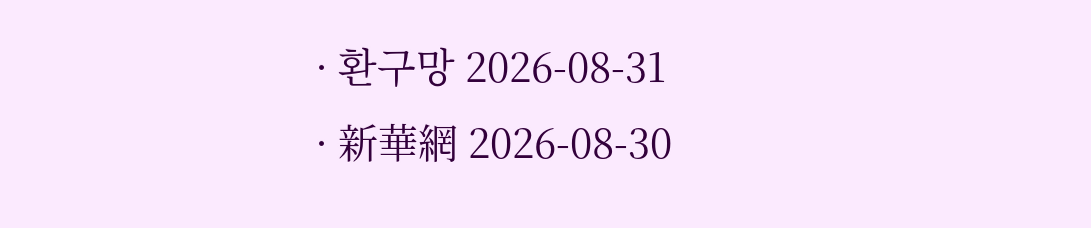· 환구망 2026-08-31
· 新華網 2026-08-30